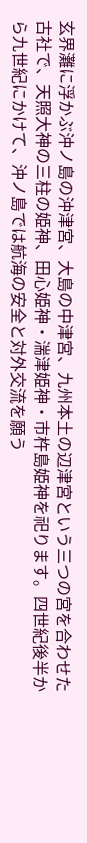玄界灘に浮かぶ沖ノ島の沖津宮、大島の中津宮、九州本土の辺津宮という三つの宮を合わせた古社で、天照大神の三柱の姫神、田心姫神・湍津姫神・市杵島姫神を祀ります。四世紀後半から九世紀にかけて、沖ノ島では航海の安全と対外交流を願う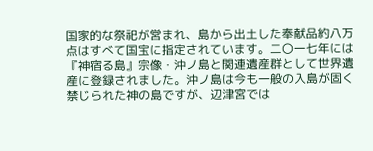国家的な祭祀が営まれ、島から出土した奉献品約八万点はすべて国宝に指定されています。二〇一七年には『神宿る島』宗像・沖ノ島と関連遺産群として世界遺産に登録されました。沖ノ島は今も一般の入島が固く禁じられた神の島ですが、辺津宮では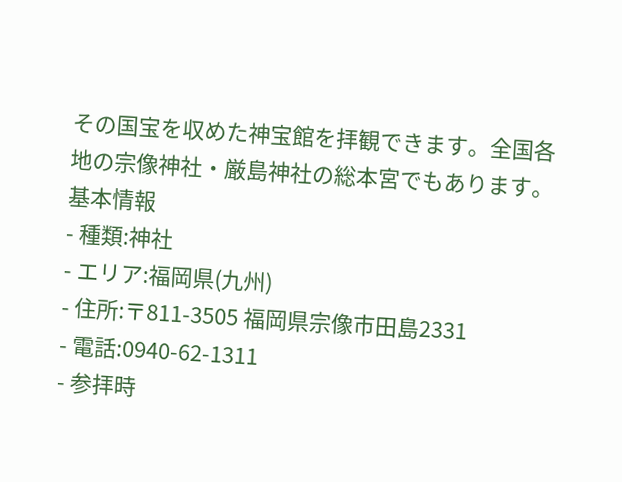その国宝を収めた神宝館を拝観できます。全国各地の宗像神社・厳島神社の総本宮でもあります。
基本情報
- 種類:神社
- エリア:福岡県(九州)
- 住所:〒811-3505 福岡県宗像市田島2331
- 電話:0940-62-1311
- 参拝時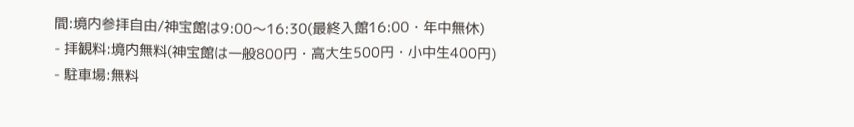間:境内参拝自由/神宝館は9:00〜16:30(最終入館16:00・年中無休)
- 拝観料:境内無料(神宝館は一般800円・高大生500円・小中生400円)
- 駐車場:無料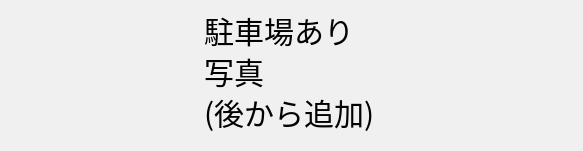駐車場あり
写真
(後から追加)